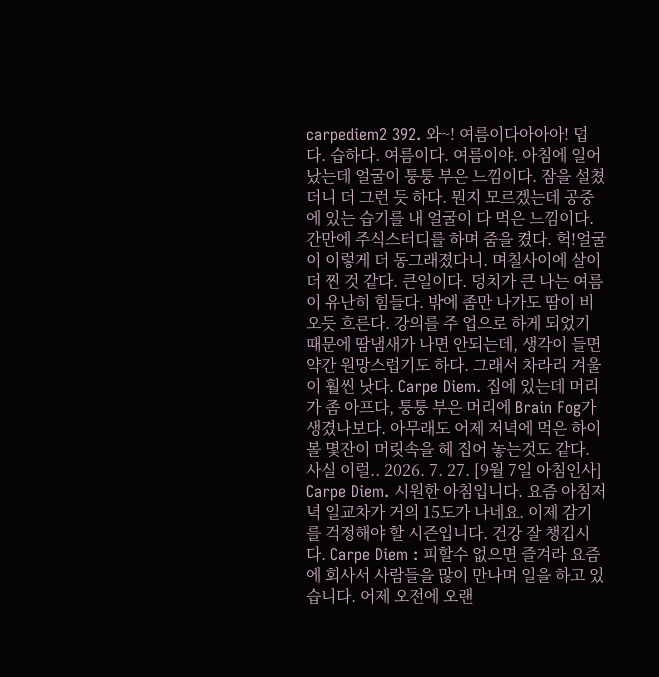carpediem2 392. 와~! 여름이다아아아! 덥다. 습하다. 여름이다. 여름이야. 아침에 일어났는데 얼굴이 퉁퉁 부은 느낌이다. 잠을 설쳤더니 더 그런 듯 하다. 뭔지 모르겠는데 공중에 있는 습기를 내 얼굴이 다 먹은 느낌이다. 간만에 주식스터디를 하며 줌을 켰다. 헉!얼굴이 이렇게 더 동그래졌다니. 며칠사이에 살이 더 찐 것 같다. 큰일이다. 덩치가 큰 나는 여름이 유난히 힘들다. 밖에 좀만 나가도 땀이 비오듯 흐른다. 강의를 주 업으로 하게 되었기 때문에 땀냄새가 나면 안되는데, 생각이 들면 약간 원망스럽기도 하다. 그래서 차라리 겨울이 훨씬 낫다. Carpe Diem. 집에 있는데 머리가 좀 아프다, 퉁퉁 부은 머리에 Brain Fog가 생겼나보다. 아무래도 어제 저녁에 먹은 하이볼 몇잔이 머릿속을 헤 집어 놓는것도 같다. 사실 이럴.. 2026. 7. 27. [9월 7일 아침인사] Carpe Diem. 시원한 아침입니다. 요즘 아침저녁 일교차가 거의 15도가 나네요. 이제 감기를 걱정해야 할 시즌입니다. 건강 잘 챙깁시다. Carpe Diem : 피할수 없으면 즐겨라 요즘에 회사서 사람들을 많이 만나며 일을 하고 있습니다. 어제 오전에 오랜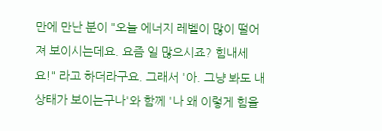만에 만난 분이 "오늘 에너지 레벨이 많이 떨어져 보이시는데요. 요즘 일 많으시죠? 힘내세요!" 라고 하더라구요. 그래서 '아. 그냥 봐도 내 상태가 보이는구나'와 함께 '나 왜 이렇게 힘을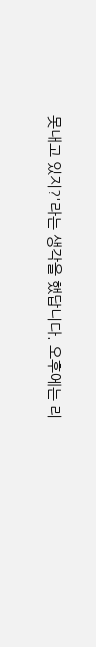못내고 있지?'라는 생각을 했답니다. 오후에는 리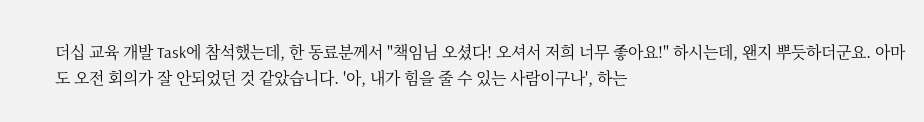더십 교육 개발 Task에 참석했는데, 한 동료분께서 "책임님 오셨다! 오셔서 저희 너무 좋아요!" 하시는데, 왠지 뿌듯하더군요. 아마도 오전 회의가 잘 안되었던 것 같았습니다. '아, 내가 힘을 줄 수 있는 사람이구나', 하는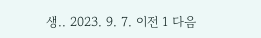생.. 2023. 9. 7. 이전 1 다음